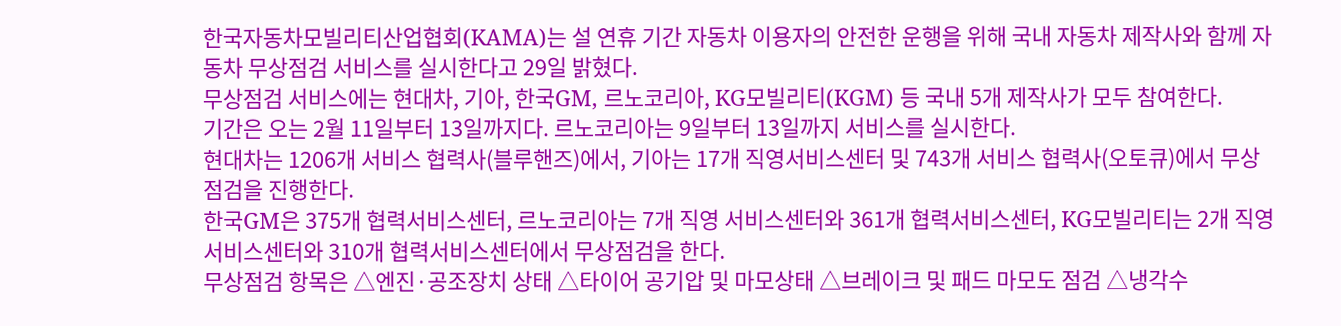한국자동차모빌리티산업협회(KAMA)는 설 연휴 기간 자동차 이용자의 안전한 운행을 위해 국내 자동차 제작사와 함께 자동차 무상점검 서비스를 실시한다고 29일 밝혔다.
무상점검 서비스에는 현대차, 기아, 한국GM, 르노코리아, KG모빌리티(KGM) 등 국내 5개 제작사가 모두 참여한다.
기간은 오는 2월 11일부터 13일까지다. 르노코리아는 9일부터 13일까지 서비스를 실시한다.
현대차는 1206개 서비스 협력사(블루핸즈)에서, 기아는 17개 직영서비스센터 및 743개 서비스 협력사(오토큐)에서 무상점검을 진행한다.
한국GM은 375개 협력서비스센터, 르노코리아는 7개 직영 서비스센터와 361개 협력서비스센터, KG모빌리티는 2개 직영 서비스센터와 310개 협력서비스센터에서 무상점검을 한다.
무상점검 항목은 △엔진·공조장치 상태 △타이어 공기압 및 마모상태 △브레이크 및 패드 마모도 점검 △냉각수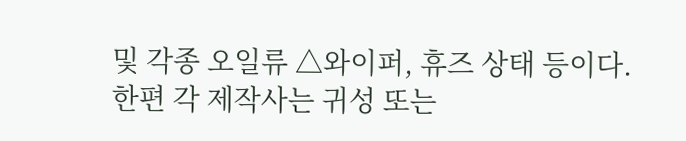및 각종 오일류 △와이퍼, 휴즈 상태 등이다.
한편 각 제작사는 귀성 또는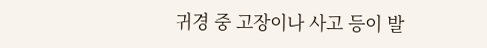귀경 중 고장이나 사고 등이 발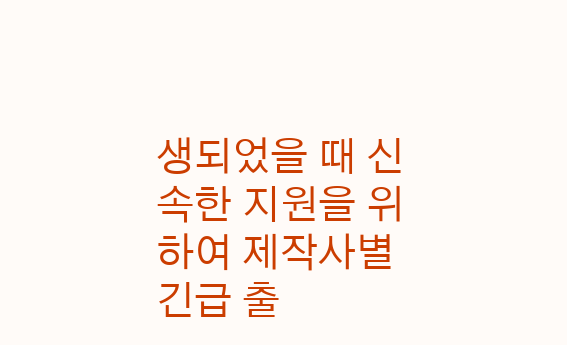생되었을 때 신속한 지원을 위하여 제작사별 긴급 출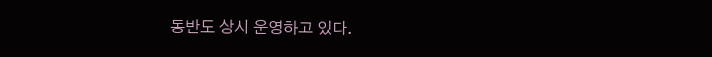동반도 상시 운영하고 있다.